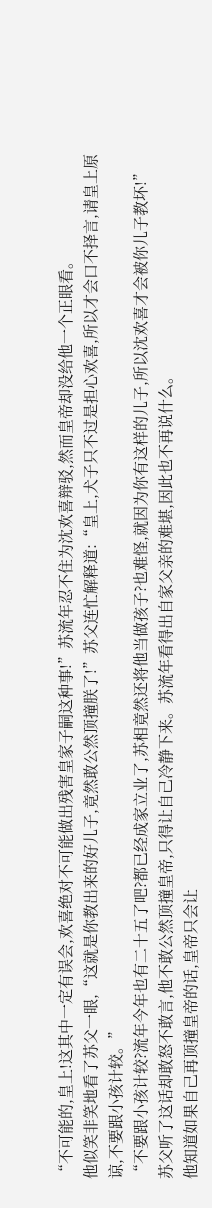“不可能的,皇上!这其中一定有误会,欢喜绝对不可能做出残害皇家子嗣这种事!”苏流年忍不住为沈欢喜辩驳,然而皇帝却没给他一个正眼看。
他似笑非笑地看了苏父一眼,“这就是你教出来的好儿子,竟然敢公然顶撞朕了!”苏父连忙解释道:“皇上,犬子只不过是担心欢喜,所以才会口不择言,请皇上原谅,不要跟小孩计较。”
“不要跟小孩计较?流年今年也有二十五了吧?都已经成家立业了,苏相竟然还将他当做孩子?也难怪,就因为你有这样的儿子,所以沈欢喜才会被你儿子教坏!”
苏父听了这话却敢怒不敢言,他不敢公然顶撞皇帝,只得让自己冷静下来。苏流年看得出自家父亲的难堪,因此也不再说什么。
他知道如果自己再顶撞皇帝的话,皇帝只会让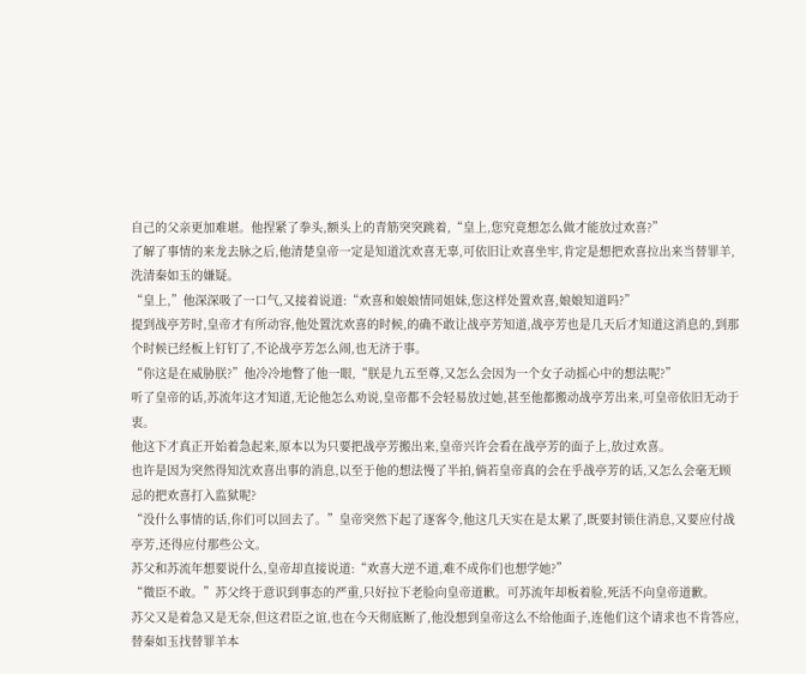自己的父亲更加难堪。他捏紧了拳头,额头上的青筋突突跳着,“皇上,您究竟想怎么做才能放过欢喜?”
了解了事情的来龙去脉之后,他清楚皇帝一定是知道沈欢喜无辜,可依旧让欢喜坐牢,肯定是想把欢喜拉出来当替罪羊,洗清秦如玉的嫌疑。
“皇上,”他深深吸了一口气,又接着说道:“欢喜和娘娘情同姐妹,您这样处置欢喜,娘娘知道吗?”
提到战亭芳时,皇帝才有所动容,他处置沈欢喜的时候,的确不敢让战亭芳知道,战亭芳也是几天后才知道这消息的,到那个时候已经板上钉钉了,不论战亭芳怎么闹,也无济于事。
“你这是在威胁朕?”他冷冷地瞥了他一眼,“朕是九五至尊,又怎么会因为一个女子动摇心中的想法呢?”
听了皇帝的话,苏流年这才知道,无论他怎么劝说,皇帝都不会轻易放过她,甚至他都搬动战亭芳出来,可皇帝依旧无动于衷。
他这下才真正开始着急起来,原本以为只要把战亭芳搬出来,皇帝兴许会看在战亭芳的面子上,放过欢喜。
也许是因为突然得知沈欢喜出事的消息,以至于他的想法慢了半拍,倘若皇帝真的会在乎战亭芳的话,又怎么会毫无顾忌的把欢喜打入监狱呢?
“没什么事情的话,你们可以回去了。”皇帝突然下起了逐客令,他这几天实在是太累了,既要封锁住消息,又要应付战亭芳,还得应付那些公文。
苏父和苏流年想要说什么,皇帝却直接说道:“欢喜大逆不道,难不成你们也想学她?”
“微臣不敢。”苏父终于意识到事态的严重,只好拉下老脸向皇帝道歉。可苏流年却板着脸,死活不向皇帝道歉。
苏父又是着急又是无奈,但这君臣之谊,也在今天彻底断了,他没想到皇帝这么不给他面子,连他们这个请求也不肯答应,替秦如玉找替罪羊本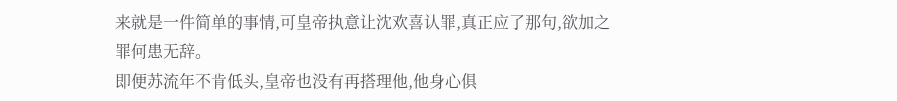来就是一件简单的事情,可皇帝执意让沈欢喜认罪,真正应了那句,欲加之罪何患无辞。
即便苏流年不肯低头,皇帝也没有再搭理他,他身心俱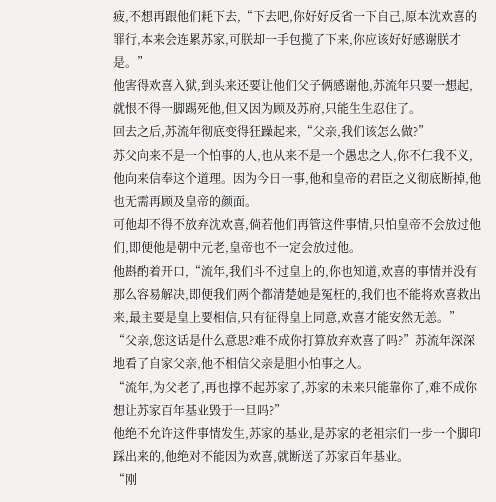疲,不想再跟他们耗下去,“下去吧,你好好反省一下自己,原本沈欢喜的罪行,本来会连累苏家,可朕却一手包揽了下来,你应该好好感谢朕才是。”
他害得欢喜入狱,到头来还要让他们父子俩感谢他,苏流年只要一想起,就恨不得一脚踢死他,但又因为顾及苏府,只能生生忍住了。
回去之后,苏流年彻底变得狂躁起来,“父亲,我们该怎么做?”
苏父向来不是一个怕事的人,也从来不是一个愚忠之人,你不仁我不义,他向来信奉这个道理。因为今日一事,他和皇帝的君臣之义彻底断掉,他也无需再顾及皇帝的颜面。
可他却不得不放弃沈欢喜,倘若他们再管这件事情,只怕皇帝不会放过他们,即便他是朝中元老,皇帝也不一定会放过他。
他斟酌着开口,“流年,我们斗不过皇上的,你也知道,欢喜的事情并没有那么容易解决,即便我们两个都清楚她是冤枉的,我们也不能将欢喜救出来,最主要是皇上要相信,只有征得皇上同意,欢喜才能安然无恙。”
“父亲,您这话是什么意思?难不成你打算放弃欢喜了吗?”苏流年深深地看了自家父亲,他不相信父亲是胆小怕事之人。
“流年,为父老了,再也撑不起苏家了,苏家的未来只能靠你了,难不成你想让苏家百年基业毁于一旦吗?”
他绝不允许这件事情发生,苏家的基业,是苏家的老祖宗们一步一个脚印踩出来的,他绝对不能因为欢喜,就断送了苏家百年基业。
“刚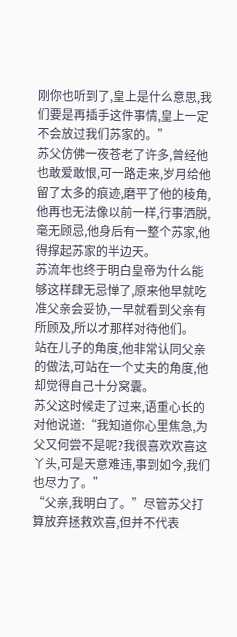刚你也听到了,皇上是什么意思,我们要是再插手这件事情,皇上一定不会放过我们苏家的。”
苏父仿佛一夜苍老了许多,曾经他也敢爱敢恨,可一路走来,岁月给他留了太多的痕迹,磨平了他的棱角,他再也无法像以前一样,行事洒脱,毫无顾忌,他身后有一整个苏家,他得撑起苏家的半边天。
苏流年也终于明白皇帝为什么能够这样肆无忌惮了,原来他早就吃准父亲会妥协,一早就看到父亲有所顾及,所以才那样对待他们。
站在儿子的角度,他非常认同父亲的做法,可站在一个丈夫的角度,他却觉得自己十分窝囊。
苏父这时候走了过来,语重心长的对他说道:“我知道你心里焦急,为父又何尝不是呢?我很喜欢欢喜这丫头,可是天意难违,事到如今,我们也尽力了。”
“父亲,我明白了。”尽管苏父打算放弃拯救欢喜,但并不代表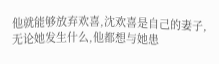他就能够放弃欢喜,沈欢喜是自己的妻子,无论她发生什么,他都想与她患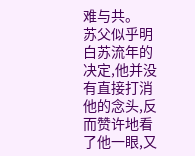难与共。
苏父似乎明白苏流年的决定,他并没有直接打消他的念头,反而赞许地看了他一眼,又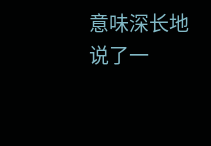意味深长地说了一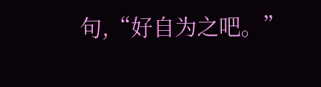句,“好自为之吧。”